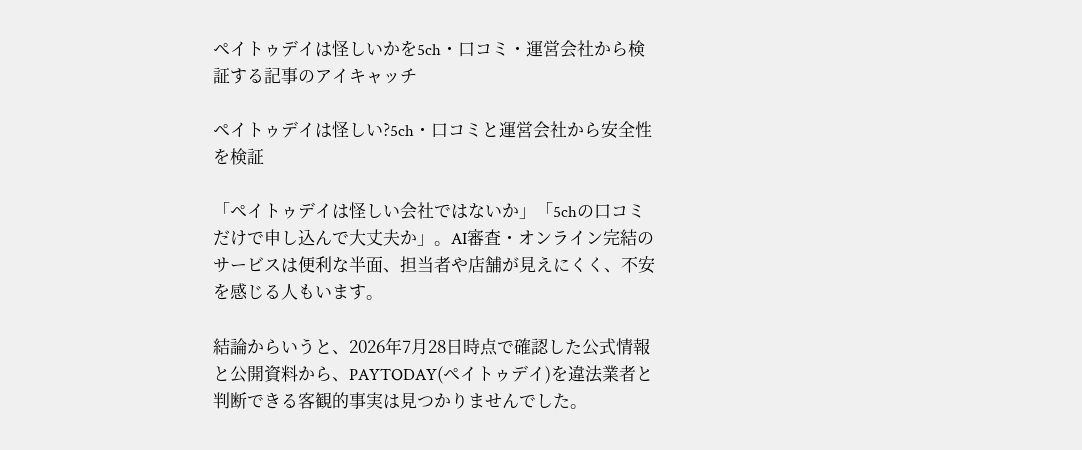ペイトゥデイは怪しいかを5ch・口コミ・運営会社から検証する記事のアイキャッチ

ペイトゥデイは怪しい?5ch・口コミと運営会社から安全性を検証

「ペイトゥデイは怪しい会社ではないか」「5chの口コミだけで申し込んで大丈夫か」。AI審査・オンライン完結のサービスは便利な半面、担当者や店舗が見えにくく、不安を感じる人もいます。

結論からいうと、2026年7月28日時点で確認した公式情報と公開資料から、PAYTODAY(ペイトゥデイ)を違法業者と判断できる客観的事実は見つかりませんでした。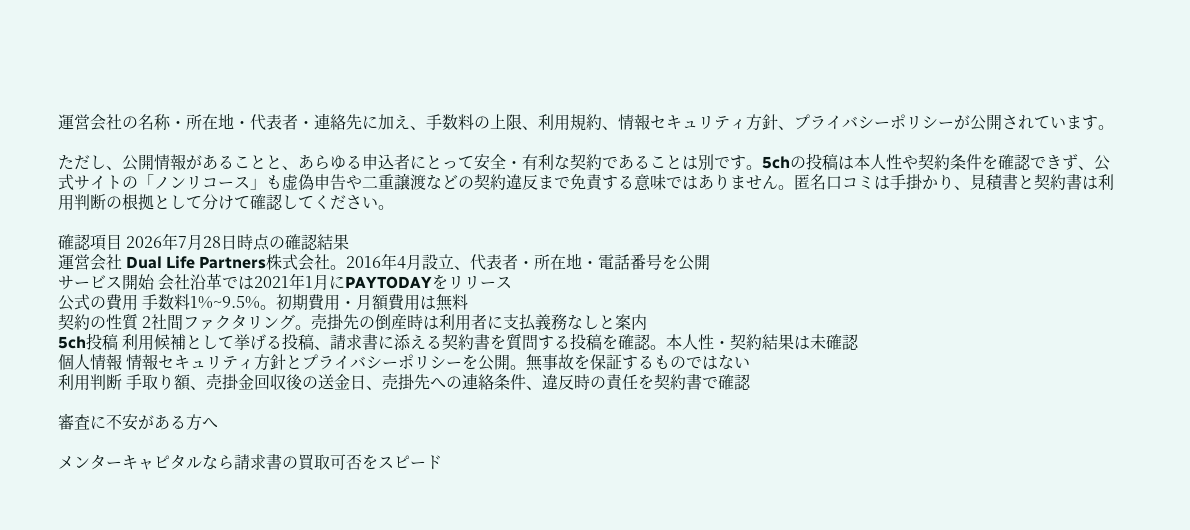運営会社の名称・所在地・代表者・連絡先に加え、手数料の上限、利用規約、情報セキュリティ方針、プライバシーポリシーが公開されています。

ただし、公開情報があることと、あらゆる申込者にとって安全・有利な契約であることは別です。5chの投稿は本人性や契約条件を確認できず、公式サイトの「ノンリコース」も虚偽申告や二重譲渡などの契約違反まで免責する意味ではありません。匿名口コミは手掛かり、見積書と契約書は利用判断の根拠として分けて確認してください。

確認項目 2026年7月28日時点の確認結果
運営会社 Dual Life Partners株式会社。2016年4月設立、代表者・所在地・電話番号を公開
サービス開始 会社沿革では2021年1月にPAYTODAYをリリース
公式の費用 手数料1%~9.5%。初期費用・月額費用は無料
契約の性質 2社間ファクタリング。売掛先の倒産時は利用者に支払義務なしと案内
5ch投稿 利用候補として挙げる投稿、請求書に添える契約書を質問する投稿を確認。本人性・契約結果は未確認
個人情報 情報セキュリティ方針とプライバシーポリシーを公開。無事故を保証するものではない
利用判断 手取り額、売掛金回収後の送金日、売掛先への連絡条件、違反時の責任を契約書で確認

審査に不安がある方へ

メンターキャピタルなら請求書の買取可否をスピード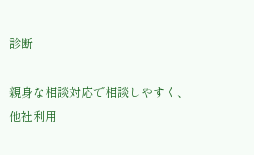診断

親身な相談対応で相談しやすく、他社利用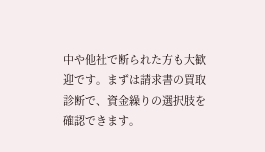中や他社で断られた方も大歓迎です。まずは請求書の買取診断で、資金繰りの選択肢を確認できます。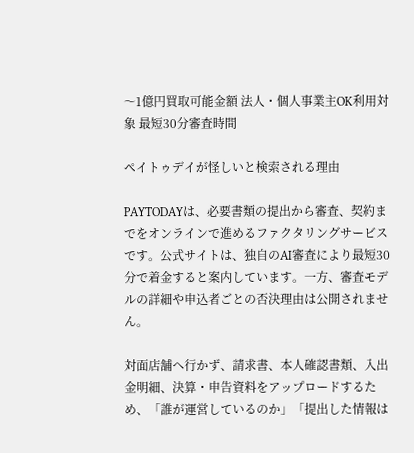〜1億円買取可能金額 法人・個人事業主OK利用対象 最短30分審査時間

ペイトゥデイが怪しいと検索される理由

PAYTODAYは、必要書類の提出から審査、契約までをオンラインで進めるファクタリングサービスです。公式サイトは、独自のAI審査により最短30分で着金すると案内しています。一方、審査モデルの詳細や申込者ごとの否決理由は公開されません。

対面店舗へ行かず、請求書、本人確認書類、入出金明細、決算・申告資料をアップロードするため、「誰が運営しているのか」「提出した情報は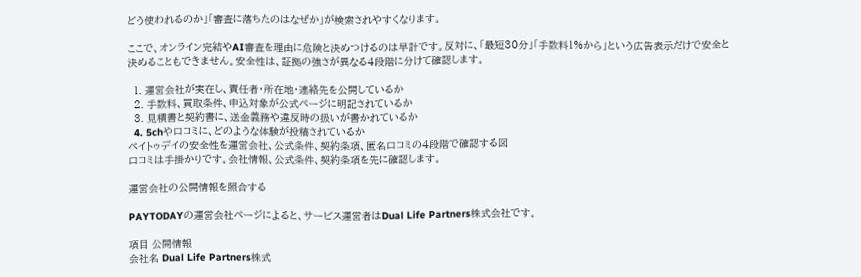どう使われるのか」「審査に落ちたのはなぜか」が検索されやすくなります。

ここで、オンライン完結やAI審査を理由に危険と決めつけるのは早計です。反対に、「最短30分」「手数料1%から」という広告表示だけで安全と決めることもできません。安全性は、証拠の強さが異なる4段階に分けて確認します。

  1. 運営会社が実在し、責任者・所在地・連絡先を公開しているか
  2. 手数料、買取条件、申込対象が公式ページに明記されているか
  3. 見積書と契約書に、送金義務や違反時の扱いが書かれているか
  4. 5chや口コミに、どのような体験が投稿されているか
ペイトゥデイの安全性を運営会社、公式条件、契約条項、匿名口コミの4段階で確認する図
口コミは手掛かりです。会社情報、公式条件、契約条項を先に確認します。

運営会社の公開情報を照合する

PAYTODAYの運営会社ページによると、サービス運営者はDual Life Partners株式会社です。

項目 公開情報
会社名 Dual Life Partners株式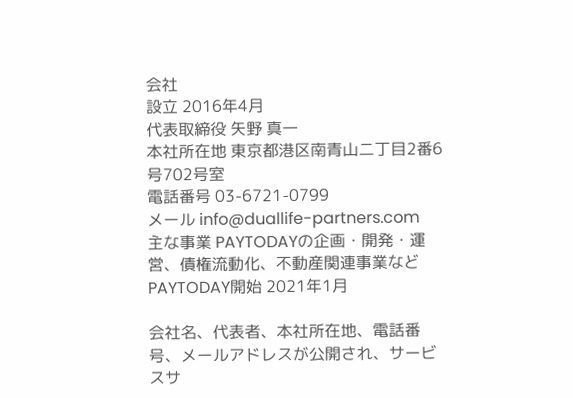会社
設立 2016年4月
代表取締役 矢野 真一
本社所在地 東京都港区南青山二丁目2番6号702号室
電話番号 03-6721-0799
メール info@duallife-partners.com
主な事業 PAYTODAYの企画・開発・運営、債権流動化、不動産関連事業など
PAYTODAY開始 2021年1月

会社名、代表者、本社所在地、電話番号、メールアドレスが公開され、サービスサ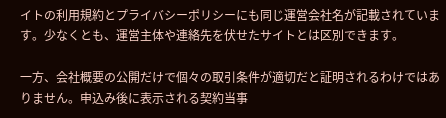イトの利用規約とプライバシーポリシーにも同じ運営会社名が記載されています。少なくとも、運営主体や連絡先を伏せたサイトとは区別できます。

一方、会社概要の公開だけで個々の取引条件が適切だと証明されるわけではありません。申込み後に表示される契約当事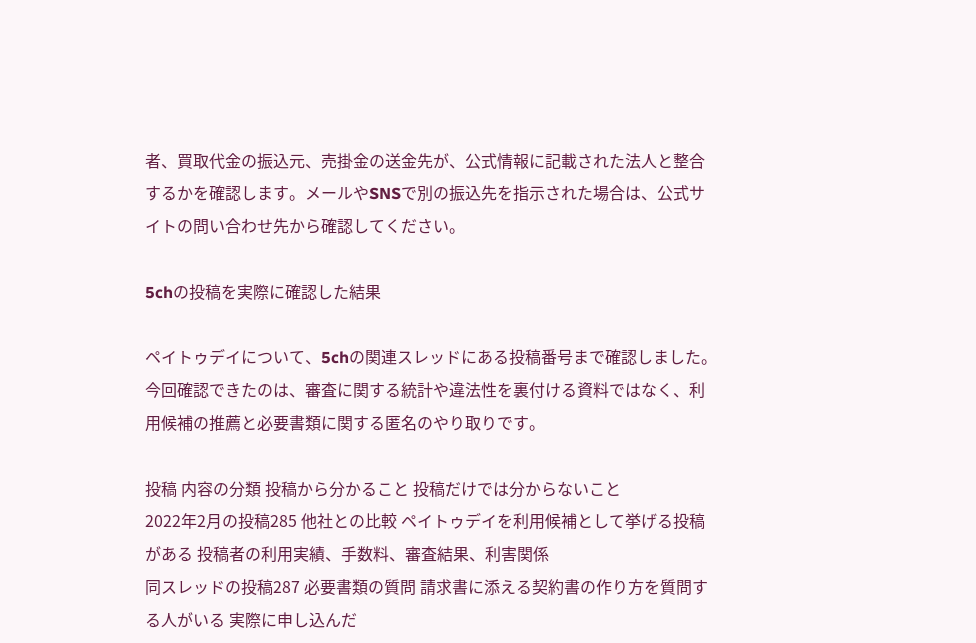者、買取代金の振込元、売掛金の送金先が、公式情報に記載された法人と整合するかを確認します。メールやSNSで別の振込先を指示された場合は、公式サイトの問い合わせ先から確認してください。

5chの投稿を実際に確認した結果

ペイトゥデイについて、5chの関連スレッドにある投稿番号まで確認しました。今回確認できたのは、審査に関する統計や違法性を裏付ける資料ではなく、利用候補の推薦と必要書類に関する匿名のやり取りです。

投稿 内容の分類 投稿から分かること 投稿だけでは分からないこと
2022年2月の投稿285 他社との比較 ペイトゥデイを利用候補として挙げる投稿がある 投稿者の利用実績、手数料、審査結果、利害関係
同スレッドの投稿287 必要書類の質問 請求書に添える契約書の作り方を質問する人がいる 実際に申し込んだ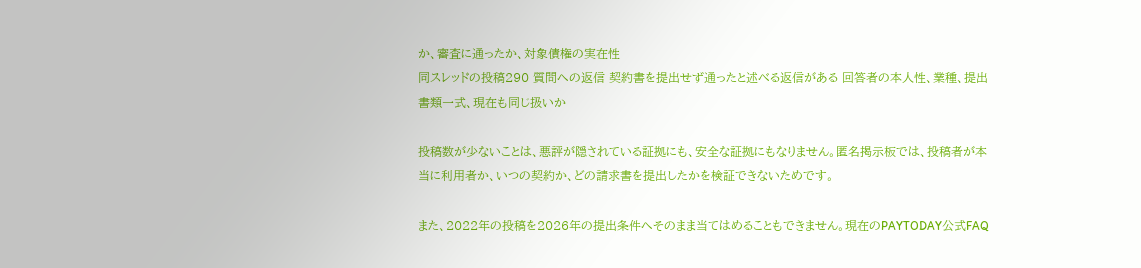か、審査に通ったか、対象債権の実在性
同スレッドの投稿290 質問への返信 契約書を提出せず通ったと述べる返信がある 回答者の本人性、業種、提出書類一式、現在も同じ扱いか

投稿数が少ないことは、悪評が隠されている証拠にも、安全な証拠にもなりません。匿名掲示板では、投稿者が本当に利用者か、いつの契約か、どの請求書を提出したかを検証できないためです。

また、2022年の投稿を2026年の提出条件へそのまま当てはめることもできません。現在のPAYTODAY公式FAQ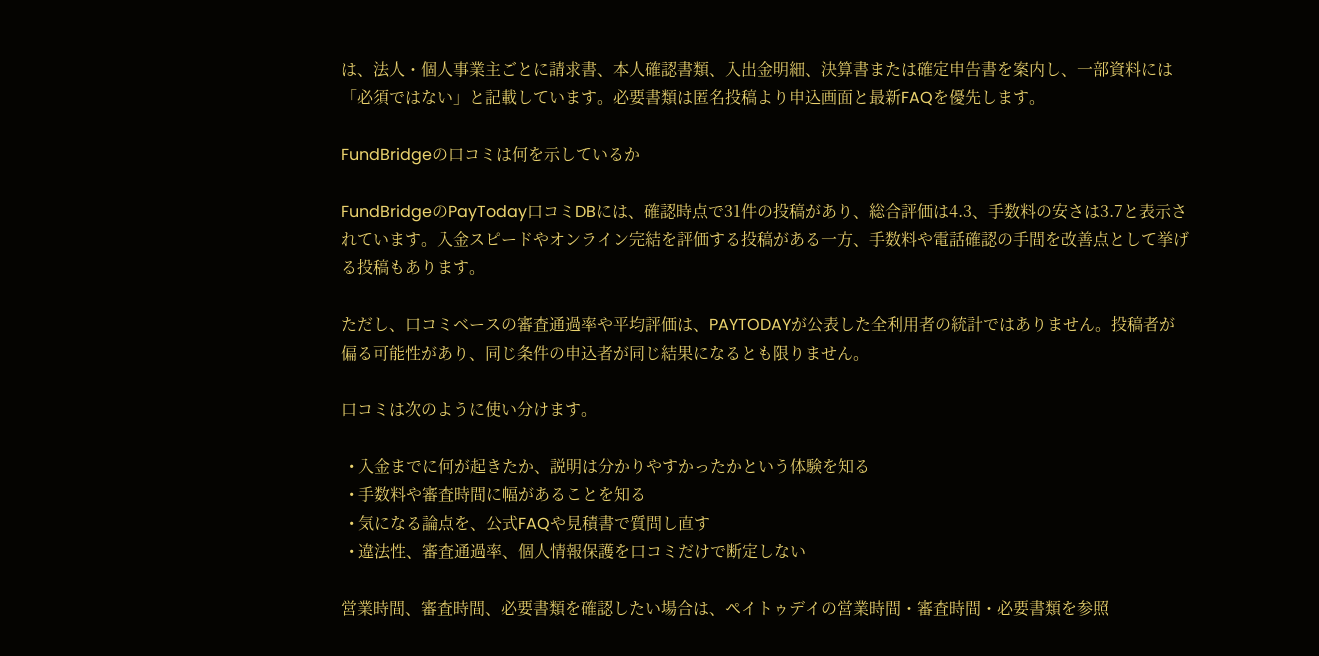は、法人・個人事業主ごとに請求書、本人確認書類、入出金明細、決算書または確定申告書を案内し、一部資料には「必須ではない」と記載しています。必要書類は匿名投稿より申込画面と最新FAQを優先します。

FundBridgeの口コミは何を示しているか

FundBridgeのPayToday口コミDBには、確認時点で31件の投稿があり、総合評価は4.3、手数料の安さは3.7と表示されています。入金スピードやオンライン完結を評価する投稿がある一方、手数料や電話確認の手間を改善点として挙げる投稿もあります。

ただし、口コミベースの審査通過率や平均評価は、PAYTODAYが公表した全利用者の統計ではありません。投稿者が偏る可能性があり、同じ条件の申込者が同じ結果になるとも限りません。

口コミは次のように使い分けます。

  • 入金までに何が起きたか、説明は分かりやすかったかという体験を知る
  • 手数料や審査時間に幅があることを知る
  • 気になる論点を、公式FAQや見積書で質問し直す
  • 違法性、審査通過率、個人情報保護を口コミだけで断定しない

営業時間、審査時間、必要書類を確認したい場合は、ペイトゥデイの営業時間・審査時間・必要書類を参照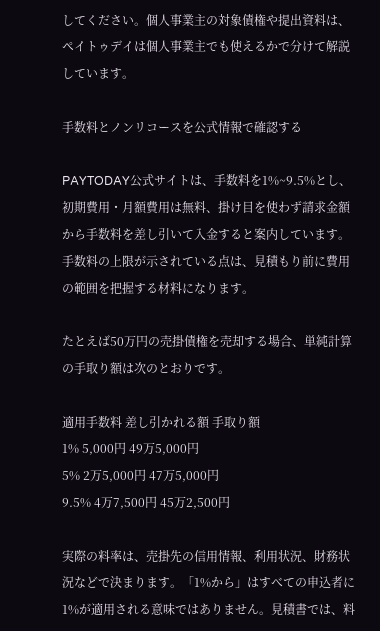してください。個人事業主の対象債権や提出資料は、ペイトゥデイは個人事業主でも使えるかで分けて解説しています。

手数料とノンリコースを公式情報で確認する

PAYTODAY公式サイトは、手数料を1%~9.5%とし、初期費用・月額費用は無料、掛け目を使わず請求金額から手数料を差し引いて入金すると案内しています。手数料の上限が示されている点は、見積もり前に費用の範囲を把握する材料になります。

たとえば50万円の売掛債権を売却する場合、単純計算の手取り額は次のとおりです。

適用手数料 差し引かれる額 手取り額
1% 5,000円 49万5,000円
5% 2万5,000円 47万5,000円
9.5% 4万7,500円 45万2,500円

実際の料率は、売掛先の信用情報、利用状況、財務状況などで決まります。「1%から」はすべての申込者に1%が適用される意味ではありません。見積書では、料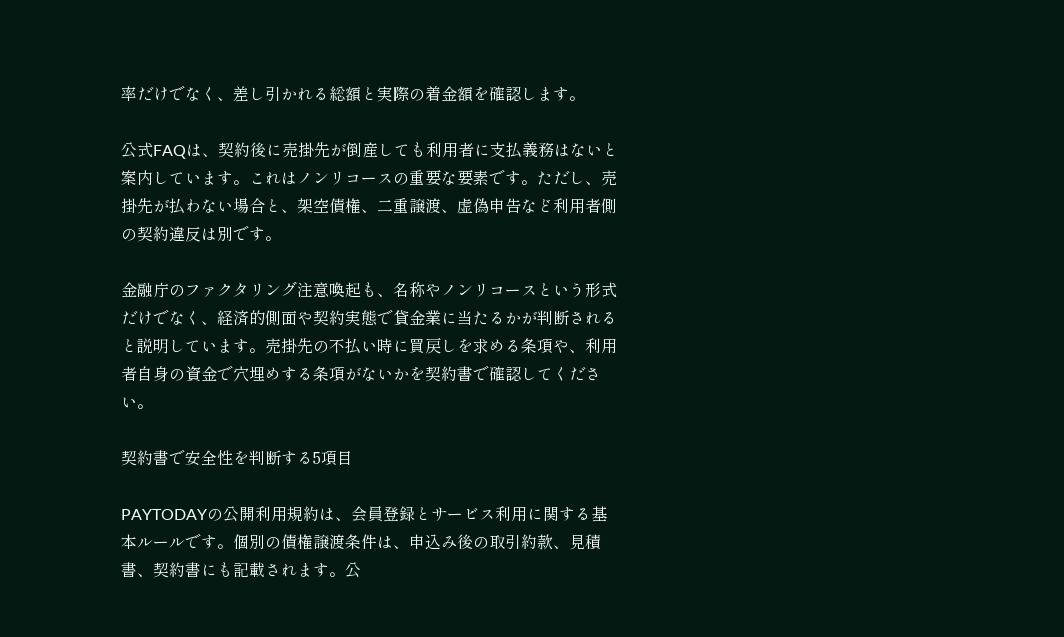率だけでなく、差し引かれる総額と実際の着金額を確認します。

公式FAQは、契約後に売掛先が倒産しても利用者に支払義務はないと案内しています。これはノンリコースの重要な要素です。ただし、売掛先が払わない場合と、架空債権、二重譲渡、虚偽申告など利用者側の契約違反は別です。

金融庁のファクタリング注意喚起も、名称やノンリコースという形式だけでなく、経済的側面や契約実態で貸金業に当たるかが判断されると説明しています。売掛先の不払い時に買戻しを求める条項や、利用者自身の資金で穴埋めする条項がないかを契約書で確認してください。

契約書で安全性を判断する5項目

PAYTODAYの公開利用規約は、会員登録とサービス利用に関する基本ルールです。個別の債権譲渡条件は、申込み後の取引約款、見積書、契約書にも記載されます。公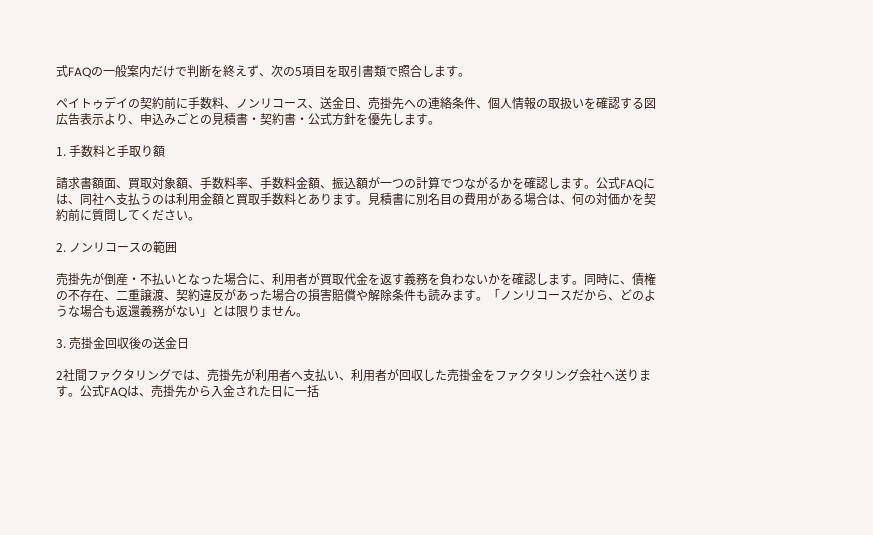式FAQの一般案内だけで判断を終えず、次の5項目を取引書類で照合します。

ペイトゥデイの契約前に手数料、ノンリコース、送金日、売掛先への連絡条件、個人情報の取扱いを確認する図
広告表示より、申込みごとの見積書・契約書・公式方針を優先します。

1. 手数料と手取り額

請求書額面、買取対象額、手数料率、手数料金額、振込額が一つの計算でつながるかを確認します。公式FAQには、同社へ支払うのは利用金額と買取手数料とあります。見積書に別名目の費用がある場合は、何の対価かを契約前に質問してください。

2. ノンリコースの範囲

売掛先が倒産・不払いとなった場合に、利用者が買取代金を返す義務を負わないかを確認します。同時に、債権の不存在、二重譲渡、契約違反があった場合の損害賠償や解除条件も読みます。「ノンリコースだから、どのような場合も返還義務がない」とは限りません。

3. 売掛金回収後の送金日

2社間ファクタリングでは、売掛先が利用者へ支払い、利用者が回収した売掛金をファクタリング会社へ送ります。公式FAQは、売掛先から入金された日に一括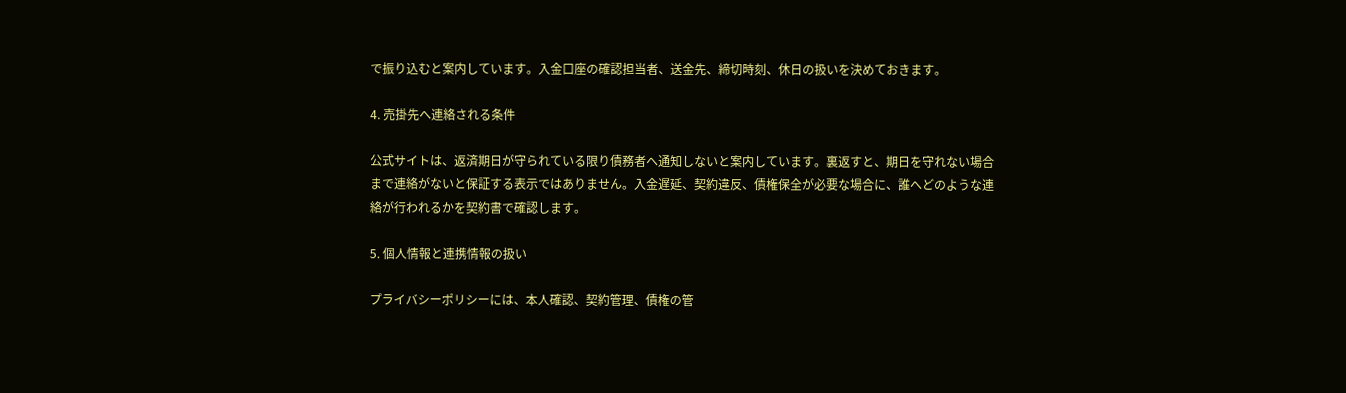で振り込むと案内しています。入金口座の確認担当者、送金先、締切時刻、休日の扱いを決めておきます。

4. 売掛先へ連絡される条件

公式サイトは、返済期日が守られている限り債務者へ通知しないと案内しています。裏返すと、期日を守れない場合まで連絡がないと保証する表示ではありません。入金遅延、契約違反、債権保全が必要な場合に、誰へどのような連絡が行われるかを契約書で確認します。

5. 個人情報と連携情報の扱い

プライバシーポリシーには、本人確認、契約管理、債権の管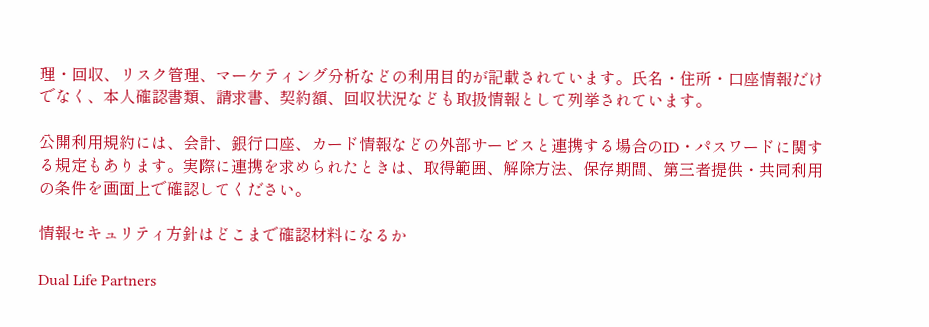理・回収、リスク管理、マーケティング分析などの利用目的が記載されています。氏名・住所・口座情報だけでなく、本人確認書類、請求書、契約額、回収状況なども取扱情報として列挙されています。

公開利用規約には、会計、銀行口座、カード情報などの外部サービスと連携する場合のID・パスワードに関する規定もあります。実際に連携を求められたときは、取得範囲、解除方法、保存期間、第三者提供・共同利用の条件を画面上で確認してください。

情報セキュリティ方針はどこまで確認材料になるか

Dual Life Partners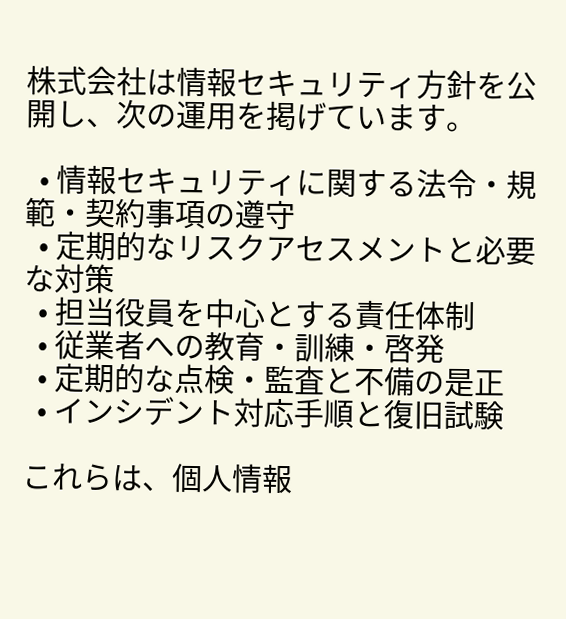株式会社は情報セキュリティ方針を公開し、次の運用を掲げています。

  • 情報セキュリティに関する法令・規範・契約事項の遵守
  • 定期的なリスクアセスメントと必要な対策
  • 担当役員を中心とする責任体制
  • 従業者への教育・訓練・啓発
  • 定期的な点検・監査と不備の是正
  • インシデント対応手順と復旧試験

これらは、個人情報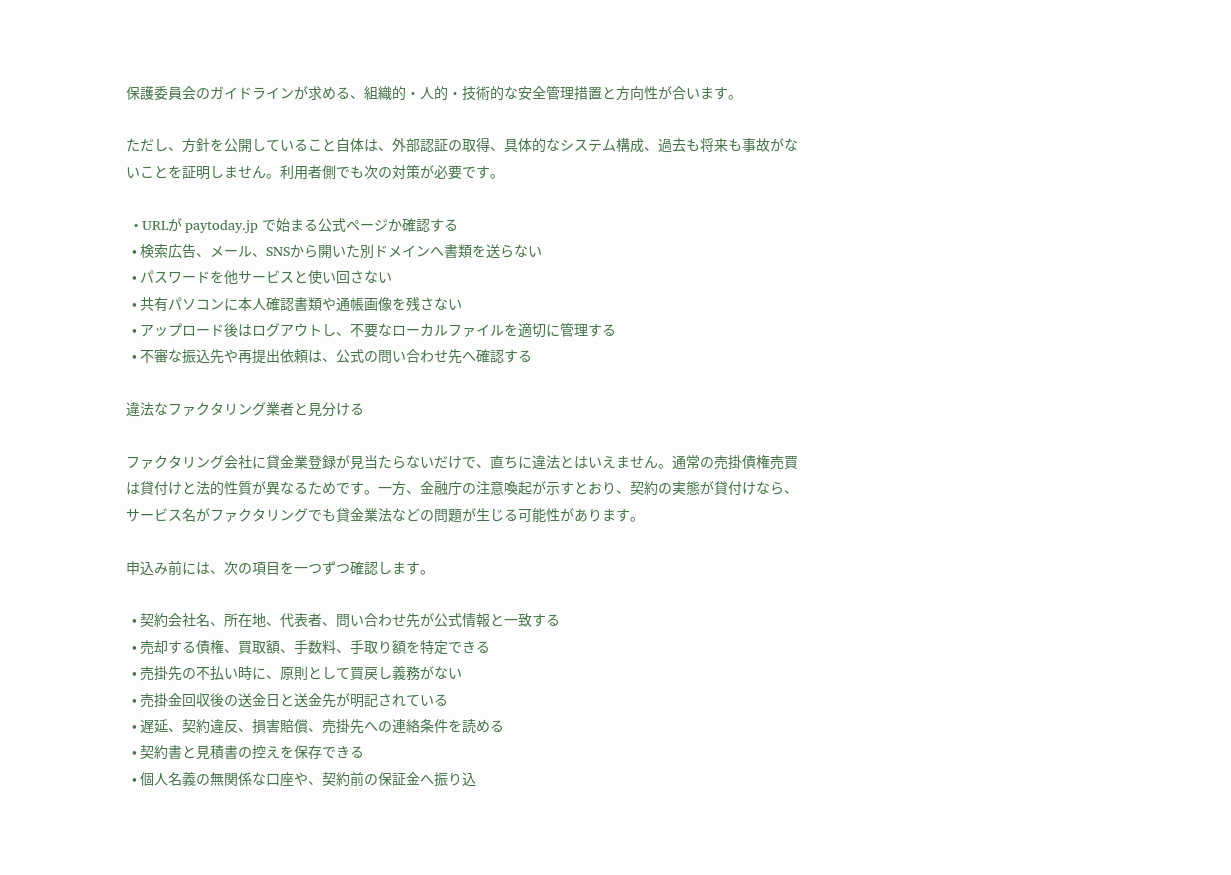保護委員会のガイドラインが求める、組織的・人的・技術的な安全管理措置と方向性が合います。

ただし、方針を公開していること自体は、外部認証の取得、具体的なシステム構成、過去も将来も事故がないことを証明しません。利用者側でも次の対策が必要です。

  • URLが paytoday.jp で始まる公式ページか確認する
  • 検索広告、メール、SNSから開いた別ドメインへ書類を送らない
  • パスワードを他サービスと使い回さない
  • 共有パソコンに本人確認書類や通帳画像を残さない
  • アップロード後はログアウトし、不要なローカルファイルを適切に管理する
  • 不審な振込先や再提出依頼は、公式の問い合わせ先へ確認する

違法なファクタリング業者と見分ける

ファクタリング会社に貸金業登録が見当たらないだけで、直ちに違法とはいえません。通常の売掛債権売買は貸付けと法的性質が異なるためです。一方、金融庁の注意喚起が示すとおり、契約の実態が貸付けなら、サービス名がファクタリングでも貸金業法などの問題が生じる可能性があります。

申込み前には、次の項目を一つずつ確認します。

  • 契約会社名、所在地、代表者、問い合わせ先が公式情報と一致する
  • 売却する債権、買取額、手数料、手取り額を特定できる
  • 売掛先の不払い時に、原則として買戻し義務がない
  • 売掛金回収後の送金日と送金先が明記されている
  • 遅延、契約違反、損害賠償、売掛先への連絡条件を読める
  • 契約書と見積書の控えを保存できる
  • 個人名義の無関係な口座や、契約前の保証金へ振り込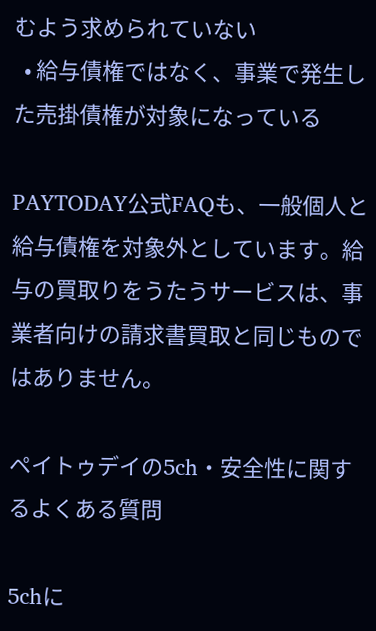むよう求められていない
  • 給与債権ではなく、事業で発生した売掛債権が対象になっている

PAYTODAY公式FAQも、一般個人と給与債権を対象外としています。給与の買取りをうたうサービスは、事業者向けの請求書買取と同じものではありません。

ペイトゥデイの5ch・安全性に関するよくある質問

5chに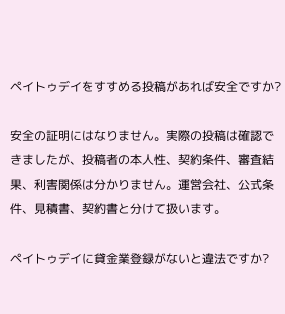ペイトゥデイをすすめる投稿があれば安全ですか?

安全の証明にはなりません。実際の投稿は確認できましたが、投稿者の本人性、契約条件、審査結果、利害関係は分かりません。運営会社、公式条件、見積書、契約書と分けて扱います。

ペイトゥデイに貸金業登録がないと違法ですか?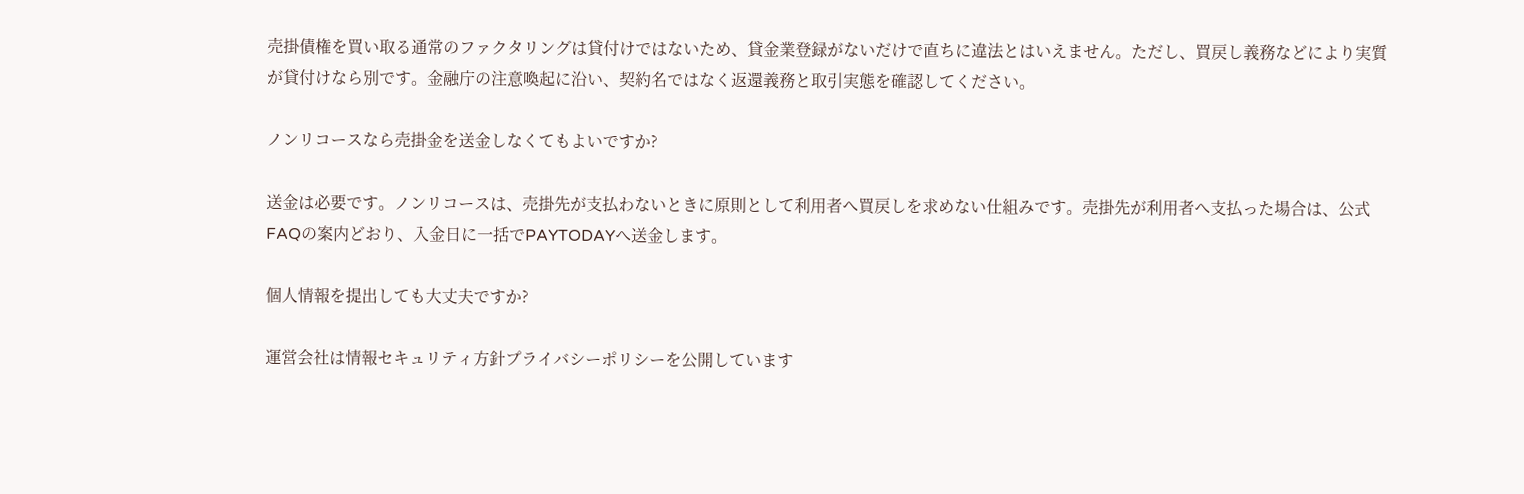売掛債権を買い取る通常のファクタリングは貸付けではないため、貸金業登録がないだけで直ちに違法とはいえません。ただし、買戻し義務などにより実質が貸付けなら別です。金融庁の注意喚起に沿い、契約名ではなく返還義務と取引実態を確認してください。

ノンリコースなら売掛金を送金しなくてもよいですか?

送金は必要です。ノンリコースは、売掛先が支払わないときに原則として利用者へ買戻しを求めない仕組みです。売掛先が利用者へ支払った場合は、公式FAQの案内どおり、入金日に一括でPAYTODAYへ送金します。

個人情報を提出しても大丈夫ですか?

運営会社は情報セキュリティ方針プライバシーポリシーを公開しています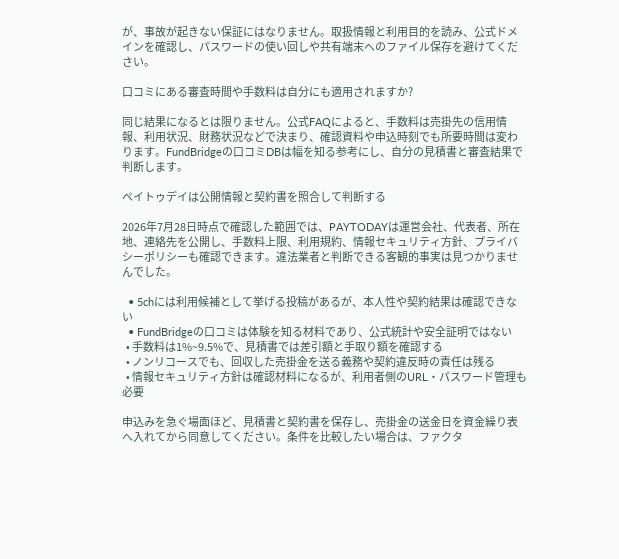が、事故が起きない保証にはなりません。取扱情報と利用目的を読み、公式ドメインを確認し、パスワードの使い回しや共有端末へのファイル保存を避けてください。

口コミにある審査時間や手数料は自分にも適用されますか?

同じ結果になるとは限りません。公式FAQによると、手数料は売掛先の信用情報、利用状況、財務状況などで決まり、確認資料や申込時刻でも所要時間は変わります。FundBridgeの口コミDBは幅を知る参考にし、自分の見積書と審査結果で判断します。

ペイトゥデイは公開情報と契約書を照合して判断する

2026年7月28日時点で確認した範囲では、PAYTODAYは運営会社、代表者、所在地、連絡先を公開し、手数料上限、利用規約、情報セキュリティ方針、プライバシーポリシーも確認できます。違法業者と判断できる客観的事実は見つかりませんでした。

  • 5chには利用候補として挙げる投稿があるが、本人性や契約結果は確認できない
  • FundBridgeの口コミは体験を知る材料であり、公式統計や安全証明ではない
  • 手数料は1%~9.5%で、見積書では差引額と手取り額を確認する
  • ノンリコースでも、回収した売掛金を送る義務や契約違反時の責任は残る
  • 情報セキュリティ方針は確認材料になるが、利用者側のURL・パスワード管理も必要

申込みを急ぐ場面ほど、見積書と契約書を保存し、売掛金の送金日を資金繰り表へ入れてから同意してください。条件を比較したい場合は、ファクタ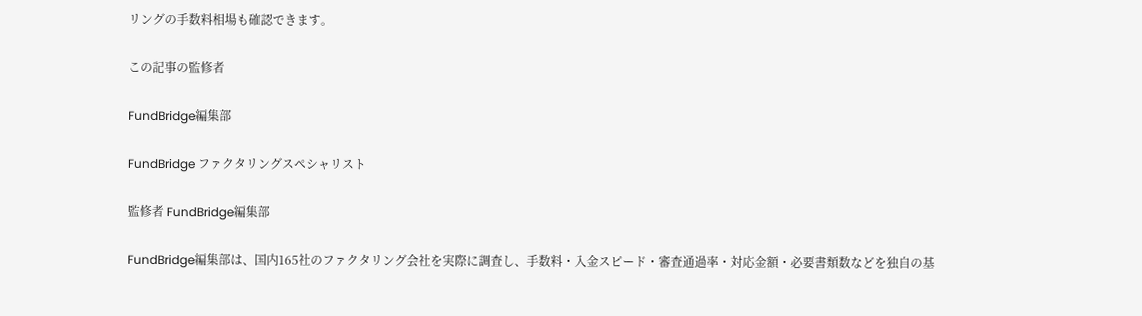リングの手数料相場も確認できます。

この記事の監修者

FundBridge編集部

FundBridge ファクタリングスペシャリスト

監修者 FundBridge編集部

FundBridge編集部は、国内165社のファクタリング会社を実際に調査し、手数料・入金スピード・審査通過率・対応金額・必要書類数などを独自の基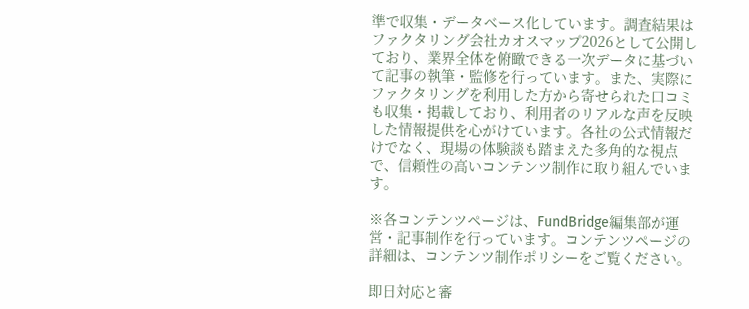準で収集・データベース化しています。調査結果はファクタリング会社カオスマップ2026として公開しており、業界全体を俯瞰できる一次データに基づいて記事の執筆・監修を行っています。また、実際にファクタリングを利用した方から寄せられた口コミも収集・掲載しており、利用者のリアルな声を反映した情報提供を心がけています。各社の公式情報だけでなく、現場の体験談も踏まえた多角的な視点で、信頼性の高いコンテンツ制作に取り組んでいます。

※各コンテンツページは、FundBridge編集部が運営・記事制作を行っています。コンテンツページの詳細は、コンテンツ制作ポリシーをご覧ください。

即日対応と審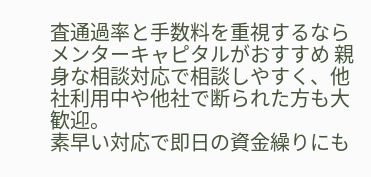査通過率と手数料を重視するなら メンターキャピタルがおすすめ 親身な相談対応で相談しやすく、他社利用中や他社で断られた方も大歓迎。
素早い対応で即日の資金繰りにも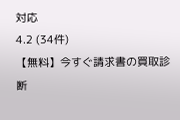対応
4.2 (34件)
【無料】今すぐ請求書の買取診断